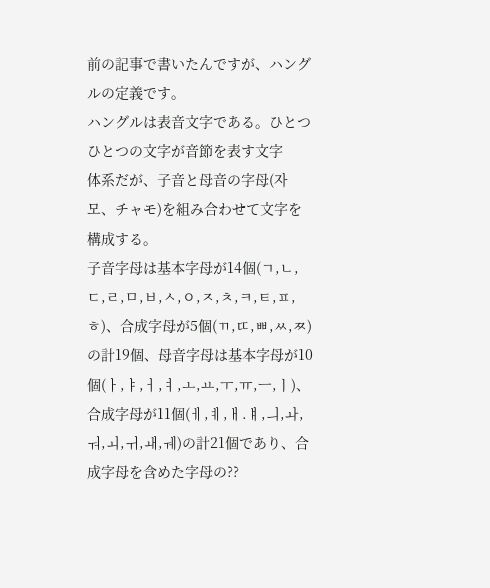前の記事で書いたんですが、ハングルの定義です。
ハングルは表音文字である。ひとつひとつの文字が音節を表す文字
体系だが、子音と母音の字母(자모、チャモ)を組み合わせて文字を
構成する。
子音字母は基本字母が14個(ㄱ,ㄴ,ㄷ,ㄹ,ㅁ,ㅂ,ㅅ,ㅇ,ㅈ,ㅊ,ㅋ,ㅌ,ㅍ,ㅎ)、合成字母が5個(ㄲ,ㄸ,ㅃ,ㅆ,ㅉ)の計19個、母音字母は基本字母が10個(ㅏ,ㅑ,ㅓ,ㅕ,ㅗ,ㅛ,ㅜ,ㅠ,ㅡ,ㅣ)、合成字母が11個(ㅔ,ㅖ,ㅐ.ㅒ,ㅢ,ㅘ,ㅝ,ㅚ,ㅟ,ㅙ,ㅞ)の計21個であり、合成字母を含めた字母の??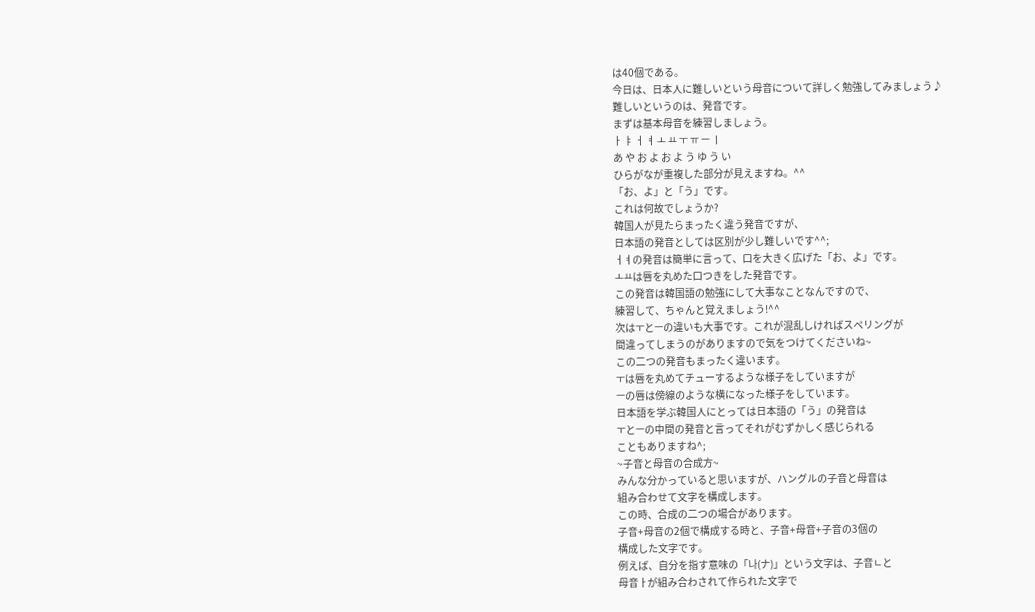は40個である。
今日は、日本人に難しいという母音について詳しく勉強してみましょう♪
難しいというのは、発音です。
まずは基本母音を練習しましょう。
ㅏ ㅑ ㅓ ㅕ ㅗ ㅛ ㅜ ㅠ ㅡ ㅣ
あ や お よ お よ う ゆ う い
ひらがなが重複した部分が見えますね。^^
「お、よ」と「う」です。
これは何故でしょうか?
韓国人が見たらまったく違う発音ですが、
日本語の発音としては区別が少し難しいです^^;
ㅓㅕの発音は簡単に言って、口を大きく広げた「お、よ」です。
ㅗㅛは唇を丸めた口つきをした発音です。
この発音は韓国語の勉強にして大事なことなんですので、
練習して、ちゃんと覚えましょう!^^
次はㅜとㅡの違いも大事です。これが混乱しければスペリングが
間違ってしまうのがありますので気をつけてくださいね~
この二つの発音もまったく違います。
ㅜは唇を丸めてチューするような様子をしていますが
ㅡの唇は傍線のような横になった様子をしています。
日本語を学ぶ韓国人にとっては日本語の「う」の発音は
ㅜとㅡの中間の発音と言ってそれがむずかしく感じられる
こともありますね^;
~子音と母音の合成方~
みんな分かっていると思いますが、ハングルの子音と母音は
組み合わせて文字を構成します。
この時、合成の二つの場合があります。
子音+母音の2個で構成する時と、子音+母音+子音の3個の
構成した文字です。
例えば、自分を指す意味の「나(ナ)」という文字は、子音ㄴと
母音ㅏが組み合わされて作られた文字で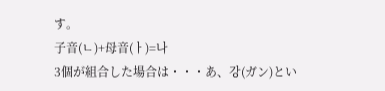す。
子音(ㄴ)+母音(ㅏ)=나
3個が組合した場合は・・・あ、강(ガン)とい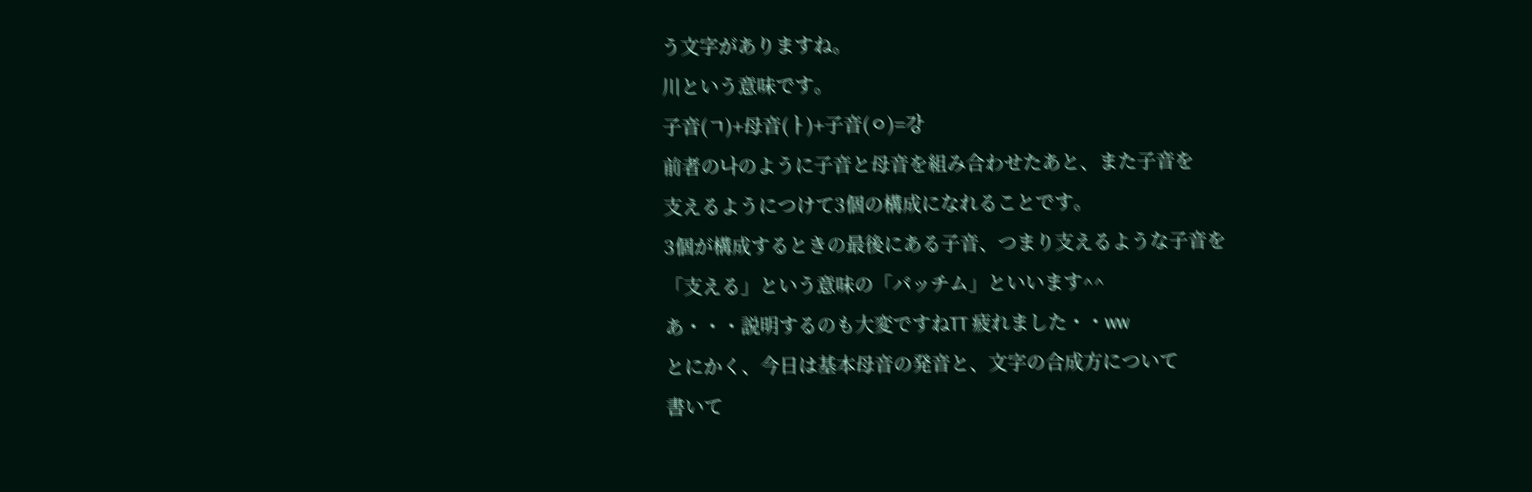う文字がありますね。
川という意味です。
子音(ㄱ)+母音(ㅏ)+子音(ㅇ)=강
前者の나のように子音と母音を組み合わせたあと、また子音を
支えるようにつけて3個の構成になれることです。
3個が構成するときの最後にある子音、つまり支えるような子音を
「支える」という意味の「パッチム」といいます^^
あ・・・説明するのも大変ですねTT 疲れました・・ww
とにかく、今日は基本母音の発音と、文字の合成方について
書いて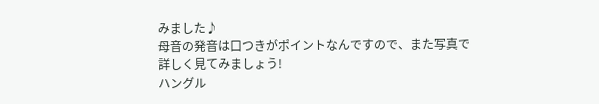みました♪
母音の発音は口つきがポイントなんですので、また写真で
詳しく見てみましょう!
ハングル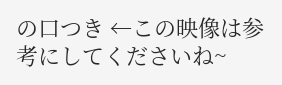の口つき ←この映像は参考にしてくださいね~